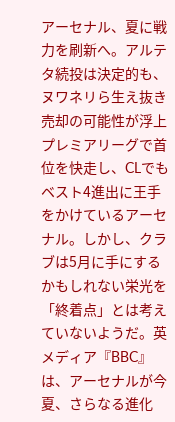アーセナル、夏に戦力を刷新へ。アルテタ続投は決定的も、ヌワネリら生え抜き売却の可能性が浮上プレミアリーグで首位を快走し、CLでもベスト4進出に王手をかけているアーセナル。しかし、クラブは5月に手にするかもしれない栄光を「終着点」とは考えていないようだ。英メディア『BBC』は、アーセナルが今夏、さらなる進化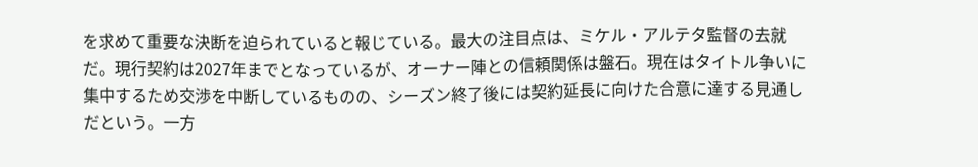を求めて重要な決断を迫られていると報じている。最大の注目点は、ミケル・アルテタ監督の去就だ。現行契約は2027年までとなっているが、オーナー陣との信頼関係は盤石。現在はタイトル争いに集中するため交渉を中断しているものの、シーズン終了後には契約延長に向けた合意に達する見通しだという。一方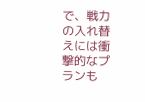で、戦力の入れ替えには衝撃的なプランも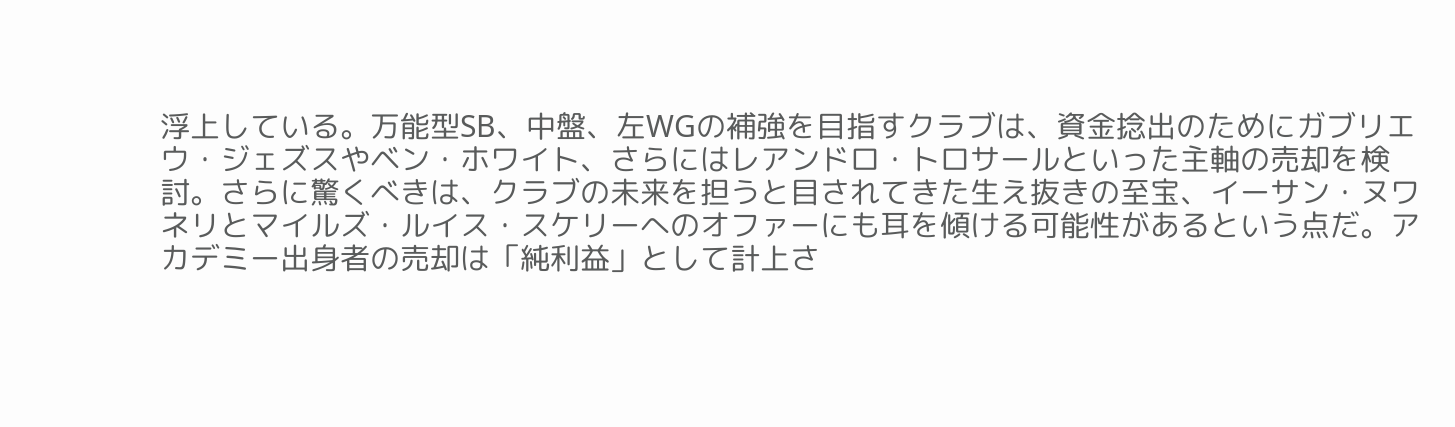浮上している。万能型SB、中盤、左WGの補強を目指すクラブは、資金捻出のためにガブリエウ・ジェズスやベン・ホワイト、さらにはレアンドロ・トロサールといった主軸の売却を検討。さらに驚くべきは、クラブの未来を担うと目されてきた生え抜きの至宝、イーサン・ヌワネリとマイルズ・ルイス・スケリーへのオファーにも耳を傾ける可能性があるという点だ。アカデミー出身者の売却は「純利益」として計上さ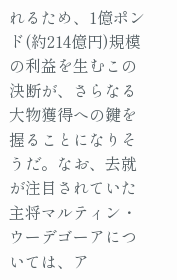れるため、1億ポンド(約214億円)規模の利益を生むこの決断が、さらなる大物獲得への鍵を握ることになりそうだ。なお、去就が注目されていた主将マルティン・ウーデゴーアについては、ア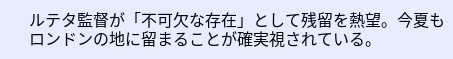ルテタ監督が「不可欠な存在」として残留を熱望。今夏もロンドンの地に留まることが確実視されている。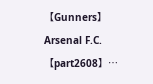【Gunners】 Arsenal F.C. 【part2608】…